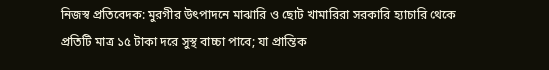নিজস্ব প্রতিবেদক: মুরগীর উৎপাদনে মাঝারি ও ছোট খামারিরা সরকারি হ্যাচারি থেকে প্রতিটি মাত্র ১৫ টাকা দরে সুস্থ বাচ্চা পাবে; যা প্রান্তিক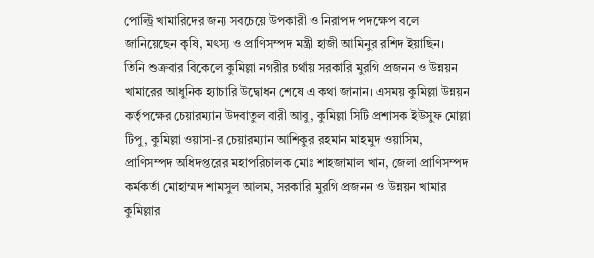পোল্ট্রি খামারিদের জন্য সবচেয়ে উপকারী ও নিরাপদ পদক্ষেপ বলে জানিয়েছেন কৃষি, মৎস্য ও প্রাণিসম্পদ মন্ত্রী হাজী আমিনুর রশিদ ইয়াছিন।
তিনি শুক্রবার বিকেলে কুমিল্লা নগরীর চর্থায় সরকারি মুরগি প্রজনন ও উন্নয়ন খামারের আধুনিক হ্যাচারি উদ্বোধন শেষে এ কথা জানান। এসময় কুমিল্লা উন্নয়ন কর্তৃপক্ষের চেয়ারম্যান উদবাতুল বারী আবু, কুমিল্লা সিটি প্রশাসক ইউসুফ মোল্লা টিপু, কুমিল্লা ওয়াসা-র চেয়ারম্যান আশিকুর রহমান মাহমুদ ওয়াসিম, প্রাণিসম্পদ অধিদপ্তরের মহাপরিচালক মোঃ শাহজামাল খান, জেলা প্রাণিসম্পদ কর্মকর্তা মোহাম্মদ শামসুল আলম, সরকারি মুরগি প্রজনন ও উন্নয়ন খামার কুমিল্লার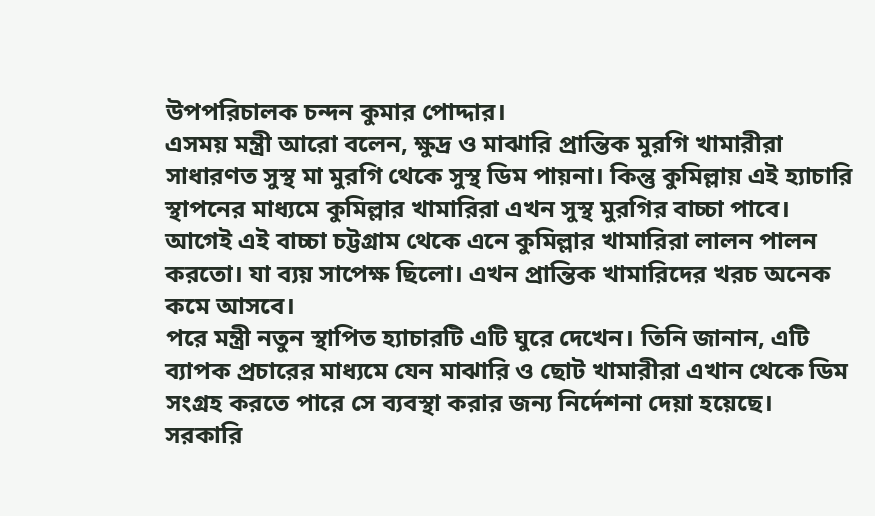উপপরিচালক চন্দন কুমার পোদ্দার।
এসময় মন্ত্রী আরো বলেন, ক্ষুদ্র ও মাঝারি প্রান্তিক মুরগি খামারীরা সাধারণত সুস্থ মা মুরগি থেকে সুস্থ ডিম পায়না। কিন্তু কুমিল্লায় এই হ্যাচারি স্থাপনের মাধ্যমে কুমিল্লার খামারিরা এখন সুস্থ মুরগির বাচ্চা পাবে। আগেই এই বাচ্চা চট্টগ্রাম থেকে এনে কুমিল্লার খামারিরা লালন পালন করতো। যা ব্যয় সাপেক্ষ ছিলো। এখন প্রান্তিক খামারিদের খরচ অনেক কমে আসবে।
পরে মন্ত্রী নতুন স্থাপিত হ্যাচারটি এটি ঘুরে দেখেন। তিনি জানান, এটি ব্যাপক প্রচারের মাধ্যমে যেন মাঝারি ও ছোট খামারীরা এখান থেকে ডিম সংগ্রহ করতে পারে সে ব্যবস্থা করার জন্য নির্দেশনা দেয়া হয়েছে।
সরকারি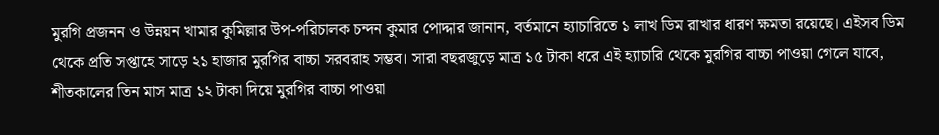মুরগি প্রজনন ও উন্নয়ন খামার কুমিল্লার উপ-পরিচালক চন্দন কুমার পোদ্দার জানান, বর্তমানে হ্যাচারিতে ১ লাখ ডিম রাখার ধারণ ক্ষমতা রয়েছে। এইসব ডিম থেকে প্রতি সপ্তাহে সাড়ে ২১ হাজার মুরগির বাচ্চা সরবরাহ সম্ভব। সারা বছরজুড়ে মাত্র ১৫ টাকা ধরে এই হ্যাচারি থেকে মুরগির বাচ্চা পাওয়া গেলে যাবে, শীতকালের তিন মাস মাত্র ১২ টাকা দিয়ে মুরগির বাচ্চা পাওয়া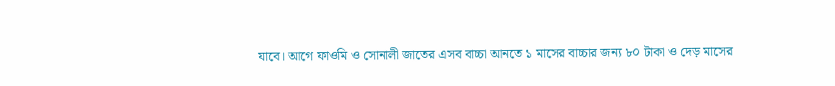যাবে। আগে ফাওমি ও সোনালী জাতের এসব বাচ্চা আনতে ১ মাসের বাচ্চার জন্য ৮০ টাকা ও দেড় মাসের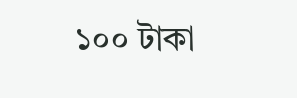১০০ টাকা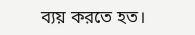ব্যয় করতে হত।